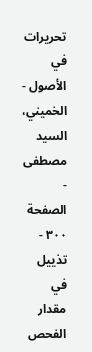تحريرات في الأصول - الخميني، السيد مصطفى - الصفحة ٣٠٠ - تذييل في مقدار الفحص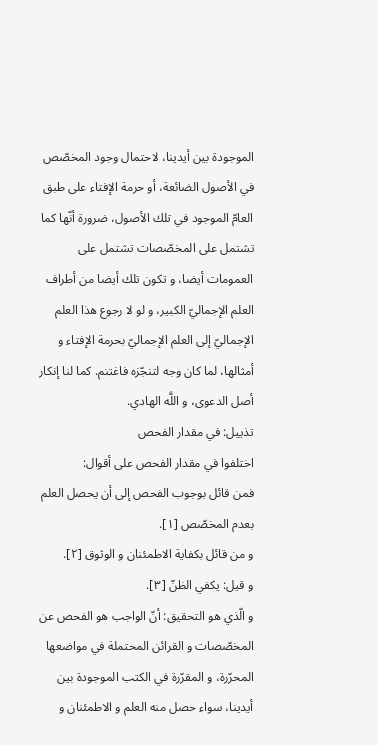الموجودة بين أيدينا، لاحتمال وجود المخصّص في الأصول الضائعة، أو حرمة الإفتاء على طبق العامّ الموجود في تلك الأصول، ضرورة أنّها كما تشتمل على المخصّصات تشتمل على العمومات أيضا، و تكون تلك أيضا من أطراف العلم الإجماليّ الكبير، و لو لا رجوع هذا العلم الإجماليّ إلى العلم الإجماليّ بحرمة الإفتاء و أمثالها، لما كان وجه لتنجّزه فاغتنم. كما لنا إنكار أصل الدعوى، و اللَّه الهادي.
تذييل: في مقدار الفحص
اختلفوا في مقدار الفحص على أقوال:
فمن قائل بوجوب الفحص إلى أن يحصل العلم بعدم المخصّص [١].
و من قائل بكفاية الاطمئنان و الوثوق [٢].
و قيل: يكفي الظنّ [٣].
و الّذي هو التحقيق: أنّ الواجب هو الفحص عن المخصّصات و القرائن المحتملة في مواضعها المحرّرة، و المقرّرة في الكتب الموجودة بين أيدينا، سواء حصل منه العلم و الاطمئنان و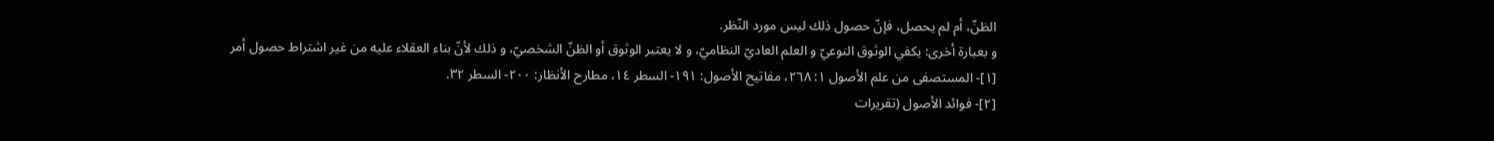الظنّ، أم لم يحصل، فإنّ حصول ذلك ليس مورد النّظر.
و بعبارة أخرى: يكفي الوثوق النوعيّ و العلم العاديّ النظاميّ، و لا يعتبر الوثوق أو الظنّ الشخصيّ، و ذلك لأنّ بناء العقلاء عليه من غير اشتراط حصول أمر
[١]- المستصفى من علم الأصول ١: ٢٦٨، مفاتيح الأصول: ١٩١- السطر ١٤، مطارح الأنظار: ٢٠٠- السطر ٣٢.
[٢]- فوائد الأصول (تقريرات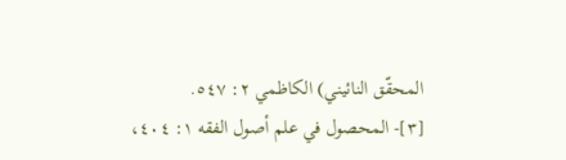المحقّق النائيني) الكاظمي ٢: ٥٤٧.
[٣]- المحصول في علم أصول الفقه ١: ٤٠٤،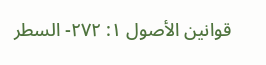قوانين الأصول ١: ٢٧٢- السطر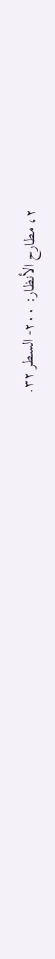٢، مطارح الأنظار: ٢٠٠- السطر ٣٢.